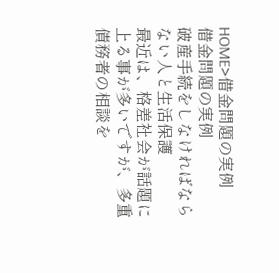HOME>借金問題の実例
借金問題の実例
破産手続をしなければならない人と生活保護
最近は、格差社会が話題に上る事が多いですが、多重債務者の相談を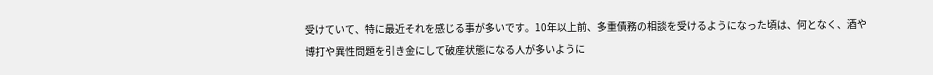受けていて、特に最近それを感じる事が多いです。10年以上前、多重債務の相談を受けるようになった頃は、何となく、酒や博打や異性問題を引き金にして破産状態になる人が多いように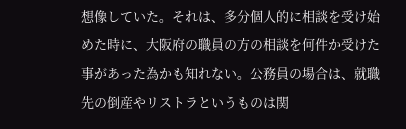想像していた。それは、多分個人的に相談を受け始めた時に、大阪府の職員の方の相談を何件か受けた事があった為かも知れない。公務員の場合は、就職先の倒産やリストラというものは関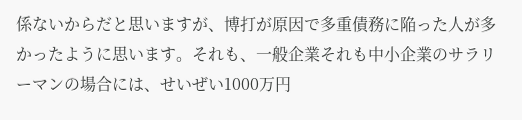係ないからだと思いますが、博打が原因で多重債務に陥った人が多かったように思います。それも、一般企業それも中小企業のサラリーマンの場合には、せいぜい1000万円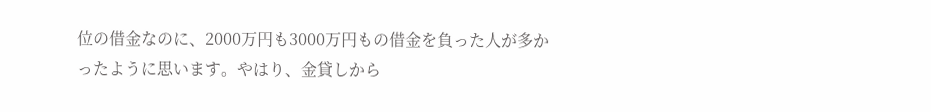位の借金なのに、2000万円も3000万円もの借金を負った人が多かったように思います。やはり、金貸しから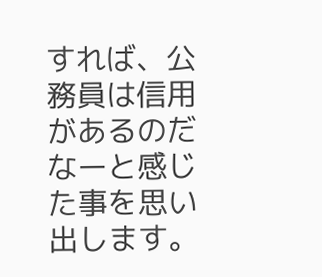すれば、公務員は信用があるのだなーと感じた事を思い出します。